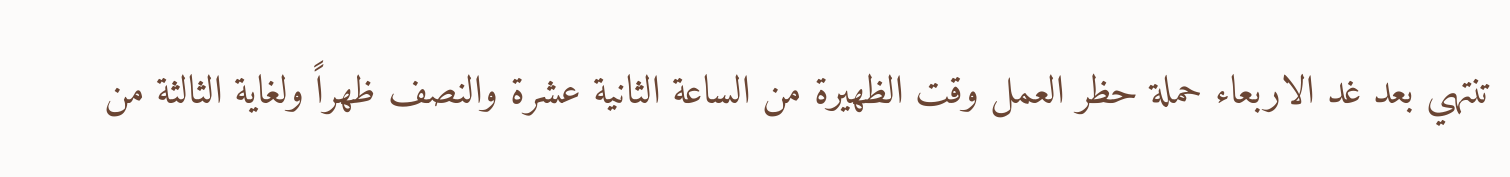تنتهي بعد غد الاربعاء حملة حظر العمل وقت الظهيرة من الساعة الثانية عشرة والنصف ظهراً ولغاية الثالثة من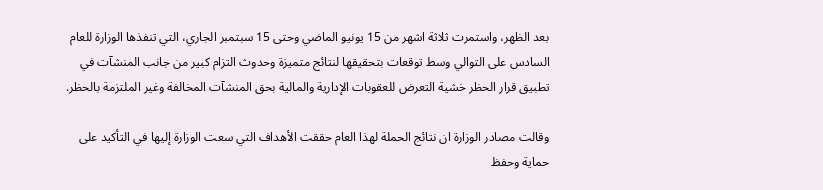بعد الظهر، واستمرت ثلاثة اشهر من 15 يونيو الماضي وحتى 15 سبتمبر الجاري، التي تنفذها الوزارة للعام السادس على التوالي وسط توقعات بتحقيقها لنتائج متميزة وحدوث التزام كبير من جانب المنشآت في تطبيق قرار الحظر خشية التعرض للعقوبات الإدارية والمالية بحق المنشآت المخالفة وغير الملتزمة بالحظر.

وقالت مصادر الوزارة ان نتائج الحملة لهذا العام حققت الأهداف التي سعت الوزارة إليها في التأكيد على حماية وحفظ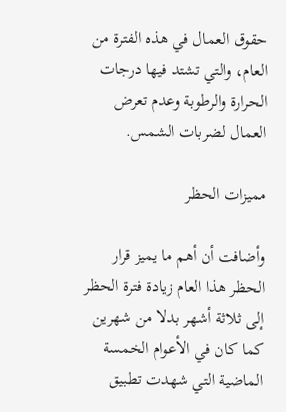حقوق العمال في هذه الفترة من العام، والتي تشتد فيها درجات الحرارة والرطوبة وعدم تعرض العمال لضربات الشمس.

مميزات الحظر

وأضافت أن أهم ما يميز قرار الحظر هذا العام زيادة فترة الحظر إلى ثلاثة أشهر بدلا من شهرين كما كان في الأعوام الخمسة الماضية التي شهدت تطبيق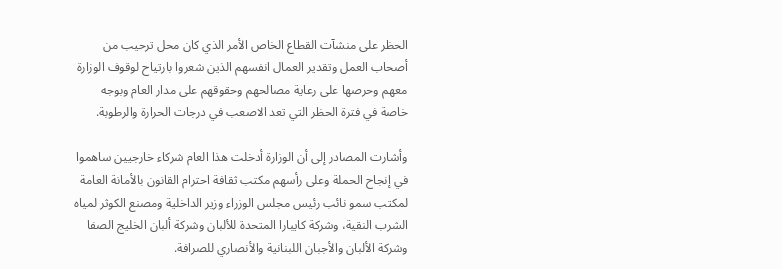الحظر على منشآت القطاع الخاص الأمر الذي كان محل ترحيب من أصحاب العمل وتقدير العمال انفسهم الذين شعروا بارتياح لوقوف الوزارة معهم وحرصها على رعاية مصالحهم وحقوقهم على مدار العام وبوجه خاصة في فترة الحظر التي تعد الاصعب في درجات الحرارة والرطوبة.

وأشارت المصادر إلى أن الوزارة أدخلت هذا العام شركاء خارجيين ساهموا في إنجاح الحملة وعلى رأسهم مكتب ثقافة احترام القانون بالأمانة العامة لمكتب سمو نائب رئيس مجلس الوزراء وزير الداخلية ومصنع الكوثر لمياه الشرب النقية، وشركة كايبارا المتحدة للألبان وشركة ألبان الخليج الصفا وشركة الألبان والأجبان اللبنانية والأنصاري للصرافة.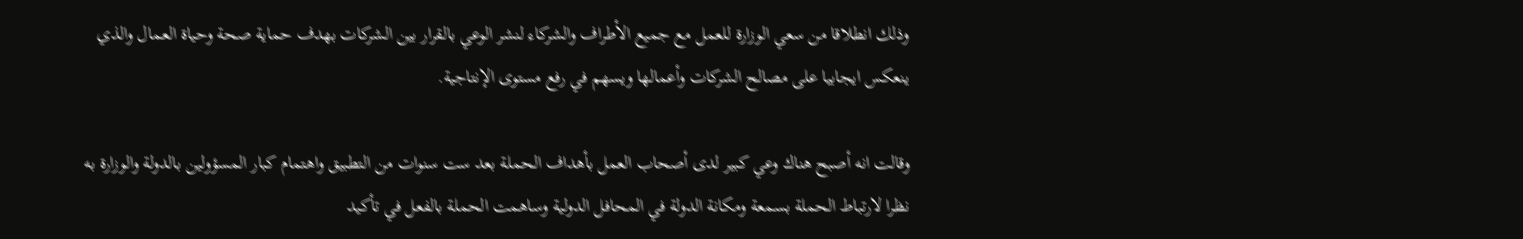وذلك انطلاقا من سعي الوزارة للعمل مع جميع الأطراف والشركاء لنشر الوعي بالقرار بين الشركات بهدف حماية صحة وحياة العمال والذي ينعكس ايجابيا على مصالح الشركات وأعمالها ويسهم في رفع مستوى الإنتاجية.

وقالت انه أصبح هناك وعي كبير لدى أصحاب العمل بأهداف الحملة بعد ست سنوات من التطبيق واهتمام كبار المسؤولين بالدولة والوزارة به نظرا لارتباط الحملة بسمعة ومكانة الدولة في المحافل الدولية وساهمت الحملة بالفعل في تأكيد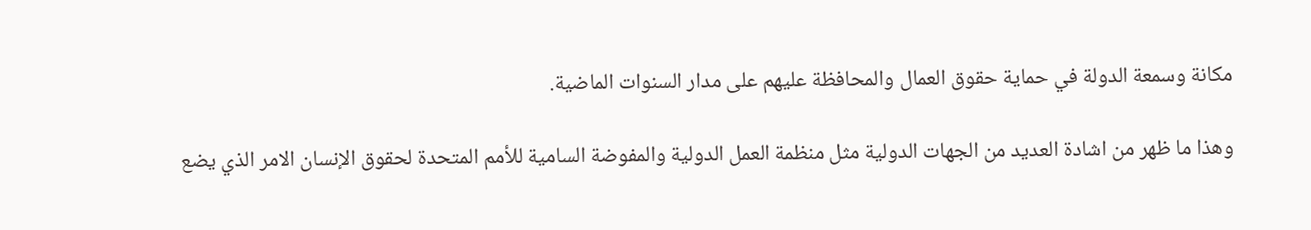مكانة وسمعة الدولة في حماية حقوق العمال والمحافظة عليهم على مدار السنوات الماضية.

وهذا ما ظهر من اشادة العديد من الجهات الدولية مثل منظمة العمل الدولية والمفوضة السامية للأمم المتحدة لحقوق الإنسان الامر الذي يضع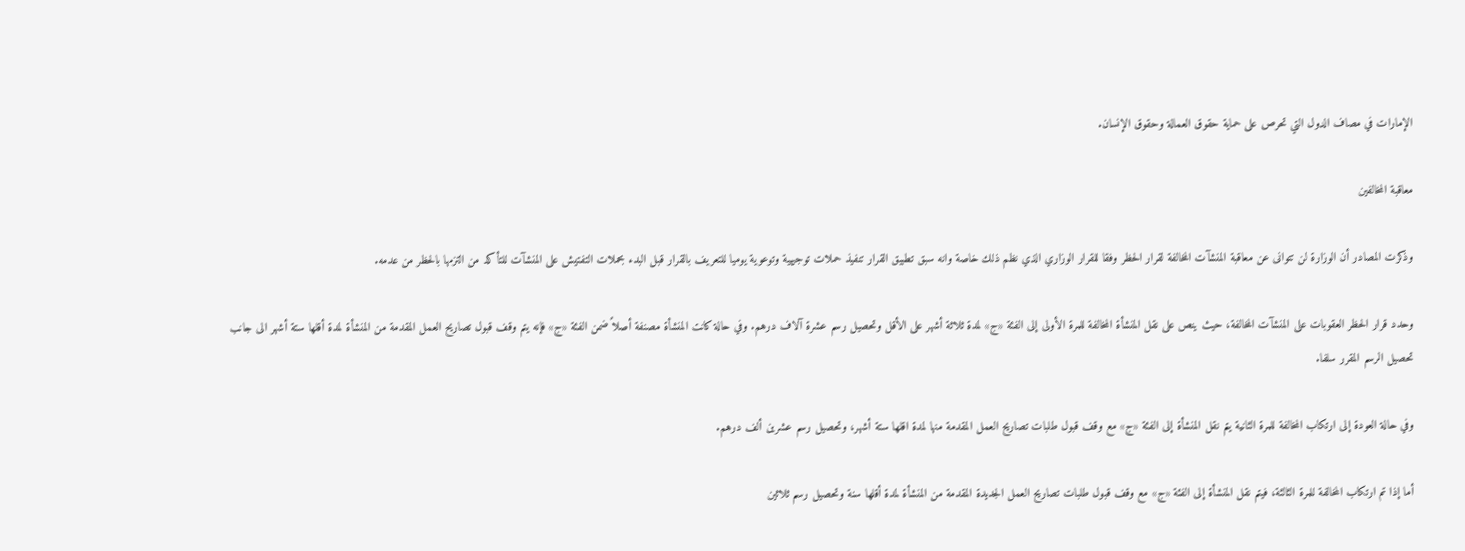الإمارات في مصاف الدول التي تحرص على حماية حقوق العمالة وحقوق الإنسان.

معاقبة المخالفين

وذكرت المصادر أن الوزارة لن تتوانى عن معاقبة المنشآت المخالفة لقرار الحظر وفقا للقرار الوزاري الذي نظم ذلك خاصة وانه سبق تطبيق القرار تنفيذ حملات توجيهية وتوعوية يوميا للتعريف بالقرار قبل البدء بحملات التفتيش على المنشآت للتأكد من التزمها بالحظر من عدمه.

وحدد قرار الحظر العقوبات على المنشآت المخالفة، حيث ينص على نقل المنشأة المخالفة للمرة الأولى إلى الفئة «ج» لمدة ثلاثة أشهر على الأقل وتحصيل رسم عشرة آلاف درهم. وفي حالة كانت المنشأة مصنفة أصلاً ضمن الفئة «ج» فإنه يتم وقف قبول تصاريح العمل المقدمة من المنشأة لمدة أقلها ستة أشهر الى جانب تحصيل الرسم المقرر سلفا.

وفي حالة العودة إلى ارتكاب المخالفة للمرة الثانية يتم نقل المنشأة إلى الفئة «ج» مع وقف قبول طلبات تصاريح العمل المقدمة منها لمدة اقلها ستة أشهر، وتحصيل رسم عشرين ألف درهم.

أما إذا تم ارتكاب المخالفة للمرة الثالثة، فيتم نقل المنشأة إلى الفئة «ج» مع وقف قبول طلبات تصاريح العمل الجديدة المقدمة من المنشأة لمدة أقلها سنة وتحصيل رسم ثلاثين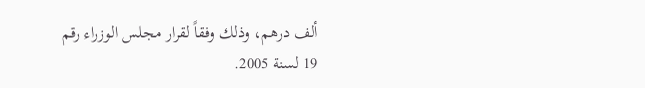ألف درهم، وذلك وفقاً لقرار مجلس الوزراء رقم 19 لسنة 2005.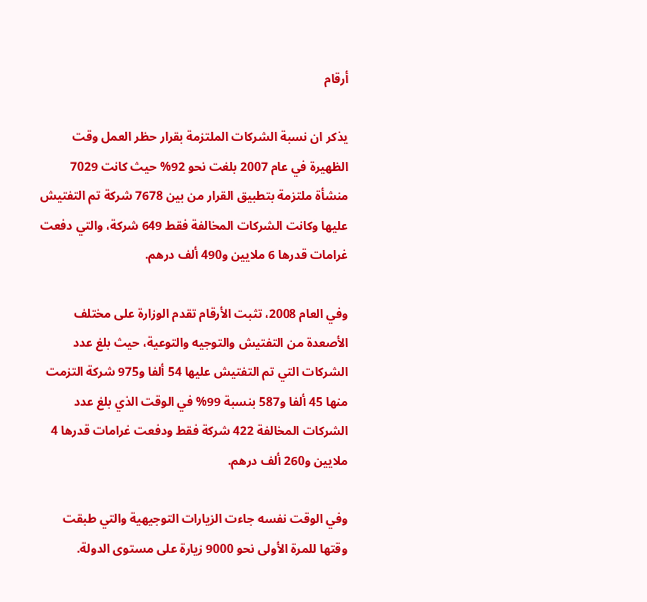أرقام

يذكر ان نسبة الشركات الملتزمة بقرار حظر العمل وقت الظهيرة في عام 2007 بلغت نحو 92% حيث كانت 7029 منشأة ملتزمة بتطبيق القرار من بين 7678 شركة تم التفتيش عليها وكانت الشركات المخالفة فقط 649 شركة، والتي دفعت غرامات قدرها 6 ملايين و490 ألف درهم.

وفي العام 2008، تثبت الأرقام تقدم الوزارة على مختلف الأصعدة من التفتيش والتوجيه والتوعية، حيث بلغ عدد الشركات التي تم التفتيش عليها 54 ألفا و975 شركة التزمت منها 45 ألفا و587 بنسبة 99% في الوقت الذي بلغ عدد الشركات المخالفة 422 شركة فقط ودفعت غرامات قدرها 4 ملايين و260 ألف درهم.

وفي الوقت نفسه جاءت الزيارات التوجيهية والتي طبقت وقتها للمرة الأولى نحو 9000 زيارة على مستوى الدولة.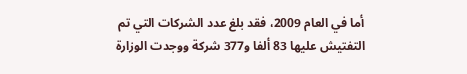أما في العام 2009، فقد بلغ عدد الشركات التي تم التفتيش عليها 83 ألفا و377 شركة ووجدت الوزارة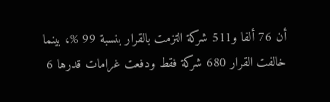أن 76 ألفا و511 شركة التزمت بالقرار بنسبة 99 %، بينما خالفت القرار 680 شركة فقط ودفعت غرامات قدرها 6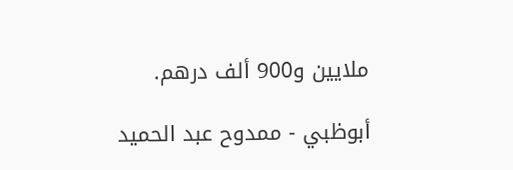ملايين و900 ألف درهم.

أبوظبي - ممدوح عبد الحميد